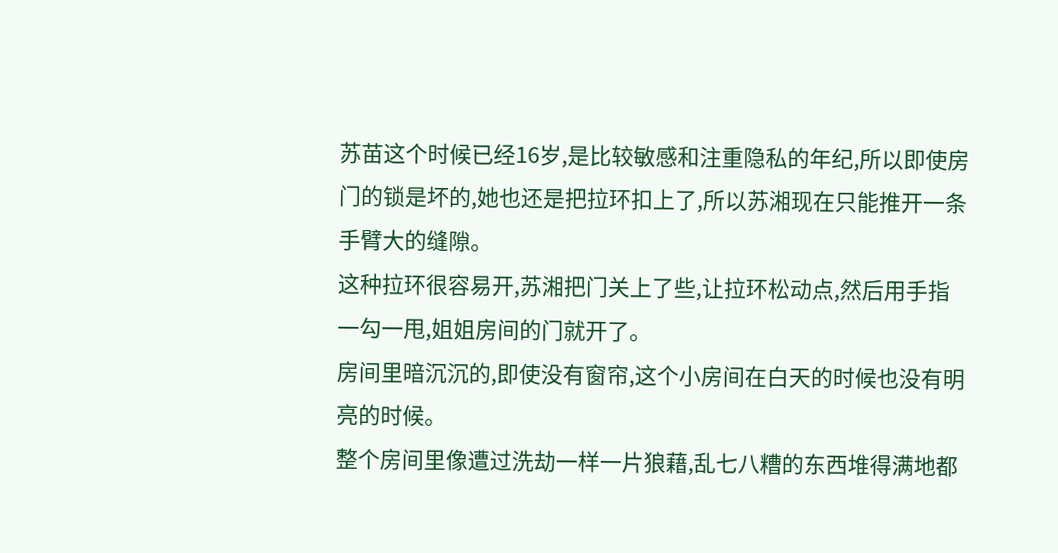苏苗这个时候已经16岁,是比较敏感和注重隐私的年纪,所以即使房门的锁是坏的,她也还是把拉环扣上了,所以苏湘现在只能推开一条手臂大的缝隙。
这种拉环很容易开,苏湘把门关上了些,让拉环松动点,然后用手指一勾一甩,姐姐房间的门就开了。
房间里暗沉沉的,即使没有窗帘,这个小房间在白天的时候也没有明亮的时候。
整个房间里像遭过洗劫一样一片狼藉,乱七八糟的东西堆得满地都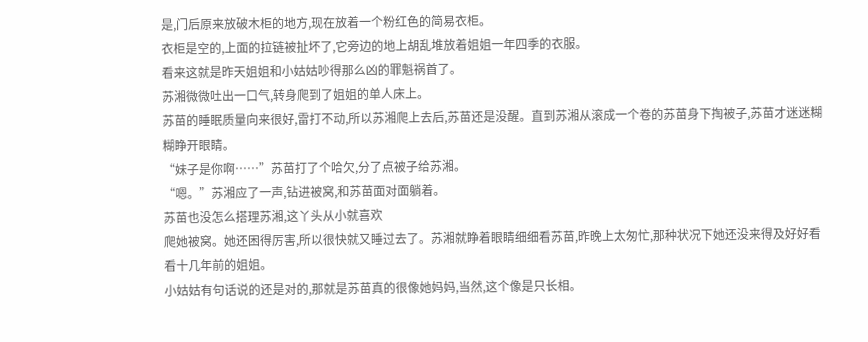是,门后原来放破木柜的地方,现在放着一个粉红色的简易衣柜。
衣柜是空的,上面的拉链被扯坏了,它旁边的地上胡乱堆放着姐姐一年四季的衣服。
看来这就是昨天姐姐和小姑姑吵得那么凶的罪魁祸首了。
苏湘微微吐出一口气,转身爬到了姐姐的单人床上。
苏苗的睡眠质量向来很好,雷打不动,所以苏湘爬上去后,苏苗还是没醒。直到苏湘从滚成一个卷的苏苗身下掏被子,苏苗才迷迷糊糊睁开眼睛。
“妹子是你啊……”苏苗打了个哈欠,分了点被子给苏湘。
“嗯。”苏湘应了一声,钻进被窝,和苏苗面对面躺着。
苏苗也没怎么搭理苏湘,这丫头从小就喜欢
爬她被窝。她还困得厉害,所以很快就又睡过去了。苏湘就睁着眼睛细细看苏苗,昨晚上太匆忙,那种状况下她还没来得及好好看看十几年前的姐姐。
小姑姑有句话说的还是对的,那就是苏苗真的很像她妈妈,当然,这个像是只长相。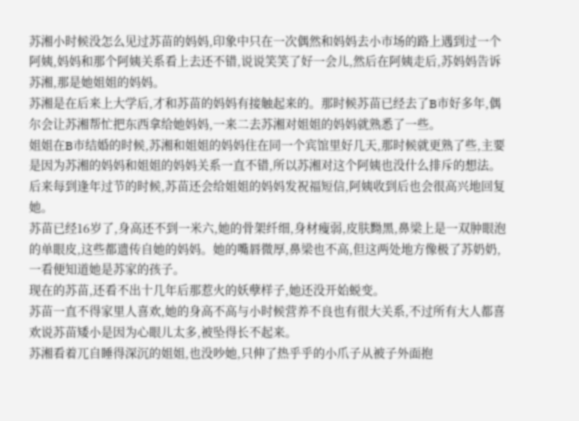苏湘小时候没怎么见过苏苗的妈妈,印象中只在一次偶然和妈妈去小市场的路上遇到过一个阿姨,妈妈和那个阿姨关系看上去还不错,说说笑笑了好一会儿,然后在阿姨走后,苏妈妈告诉苏湘,那是她姐姐的妈妈。
苏湘是在后来上大学后,才和苏苗的妈妈有接触起来的。那时候苏苗已经去了B市好多年,偶尔会让苏湘帮忙把东西拿给她妈妈,一来二去苏湘对姐姐的妈妈就熟悉了一些。
姐姐在B市结婚的时候,苏湘和姐姐的妈妈住在同一个宾馆里好几天,那时候就更熟了些,主要是因为苏湘的妈妈和姐姐的妈妈关系一直不错,所以苏湘对这个阿姨也没什么排斥的想法。后来每到逢年过节的时候,苏苗还会给姐姐的妈妈发祝福短信,阿姨收到后也会很高兴地回复她。
苏苗已经16岁了,身高还不到一米六,她的骨架纤细,身材瘦弱,皮肤黝黑,鼻梁上是一双肿眼泡的单眼皮,这些都遗传自她的妈妈。她的嘴唇微厚,鼻梁也不高,但这两处地方像极了苏奶奶,一看便知道她是苏家的孩子。
现在的苏苗,还看不出十几年后那惹火的妖孽样子,她还没开始蜕变。
苏苗一直不得家里人喜欢,她的身高不高与小时候营养不良也有很大关系,不过所有大人都喜欢说苏苗矮小是因为心眼儿太多,被坠得长不起来。
苏湘看着兀自睡得深沉的姐姐,也没吵她,只伸了热乎乎的小爪子从被子外面抱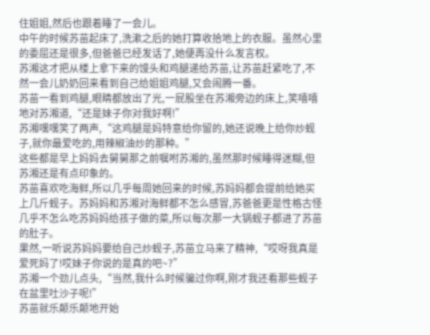住姐姐,然后也跟着睡了一会儿。
中午的时候苏苗起床了,洗漱之后的她打算收拾地上的衣服。虽然心里的委屈还是很多,但爸爸已经发话了,她便再没什么发言权。
苏湘这才把从楼上拿下来的馒头和鸡腿递给苏苗,让苏苗赶紧吃了,不然一会儿奶奶回来看到自己给姐姐鸡腿,又会闹腾一番。
苏苗一看到鸡腿,眼睛都放出了光,一屁股坐在苏湘旁边的床上,笑嘻嘻地对苏湘道,“还是妹子你对我好啊!”
苏湘嘿嘿笑了两声,“这鸡腿是妈特意给你留的,她还说晚上给你炒蚬子,就你最爱吃的,用辣椒油炒的那种。”
这些都是早上妈妈去舅舅那之前嘱咐苏湘的,虽然那时候睡得迷糊,但苏湘还是有点印象的。
苏苗喜欢吃海鲜,所以几乎每周她回来的时候,苏妈妈都会提前给她买上几斤蚬子。苏妈妈和苏湘对海鲜都不怎么感冒,苏爸爸更是性格古怪几乎不怎么吃苏妈妈给孩子做的菜,所以每次那一大锅蚬子都进了苏苗的肚子。
果然,一听说苏妈妈要给自己炒蚬子,苏苗立马来了精神,“哎呀我真是爱死妈了!哎妹子你说的是真的吧~?”
苏湘一个劲儿点头,“当然,我什么时候骗过你啊,刚才我还看那些蚬子在盆里吐沙子呢!”
苏苗就乐颠乐颠地开始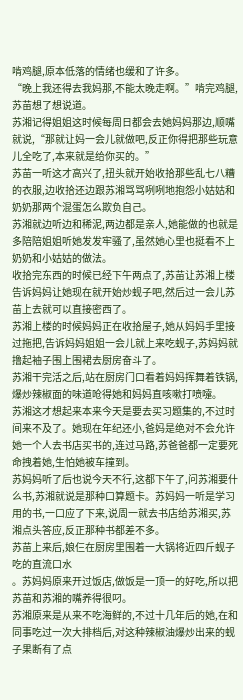啃鸡腿,原本低落的情绪也缓和了许多。
“晚上我还得去我妈那,不能太晚走啊。”啃完鸡腿,苏苗想了想说道。
苏湘记得姐姐这时候每周日都会去她妈妈那边,顺嘴就说,“那就让妈一会儿就做吧,反正你得把那些玩意儿全吃了,本来就是给你买的。”
苏苗一听这才高兴了,扭头就开始收拾那些乱七八糟的衣服,边收拾还边跟苏湘骂骂咧咧地抱怨小姑姑和奶奶那两个混蛋怎么欺负自己。
苏湘就边听边和稀泥,两边都是亲人,她能做的也就是多陪陪姐姐听她发发牢骚了,虽然她心里也挺看不上奶奶和小姑姑的做法。
收拾完东西的时候已经下午两点了,苏苗让苏湘上楼告诉妈妈让她现在就开始炒蚬子吧,然后过一会儿苏苗上去就可以直接密西了。
苏湘上楼的时候妈妈正在收拾屋子,她从妈妈手里接过拖把,告诉妈妈姐姐一会儿就上来吃蚬子,苏妈妈就撸起袖子围上围裙去厨房奋斗了。
苏湘干完活之后,站在厨房门口看着妈妈挥舞着铁锅,爆炒辣椒面的味道呛得她和妈妈直咳嗽打喷嚏。
苏湘这才想起来本来今天是要去买习题集的,不过时间来不及了。她现在年纪还小,爸妈是绝对不会允许她一个人去书店买书的,连过马路,苏爸爸都一定要死命拽着她,生怕她被车撞到。
苏妈妈听了后也说今天不行,这都下午了,问苏湘要什么书,苏湘就说是那种口算题卡。苏妈妈一听是学习用的书,一口应了下来,说周一就去书店给苏湘买,苏湘点头答应,反正那种书都差不多。
苏苗上来后,娘仨在厨房里围着一大锅将近四斤蚬子吃的直流口水
。苏妈妈原来开过饭店,做饭是一顶一的好吃,所以把苏苗和苏湘的嘴养得很叼。
苏湘原来是从来不吃海鲜的,不过十几年后的她,在和同事吃过一次大排档后,对这种辣椒油爆炒出来的蚬子果断有了点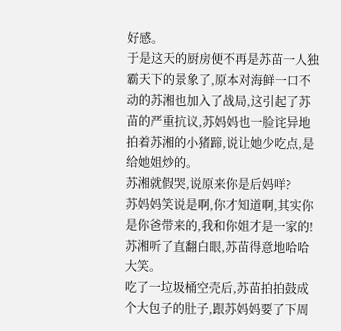好感。
于是这天的厨房便不再是苏苗一人独霸天下的景象了,原本对海鲜一口不动的苏湘也加入了战局,这引起了苏苗的严重抗议,苏妈妈也一脸诧异地拍着苏湘的小猪蹄,说让她少吃点,是给她姐炒的。
苏湘就假哭,说原来你是后妈咩?
苏妈妈笑说是啊,你才知道啊,其实你是你爸带来的,我和你姐才是一家的!
苏湘听了直翻白眼,苏苗得意地哈哈大笑。
吃了一垃圾桶空壳后,苏苗拍拍鼓成个大包子的肚子,跟苏妈妈要了下周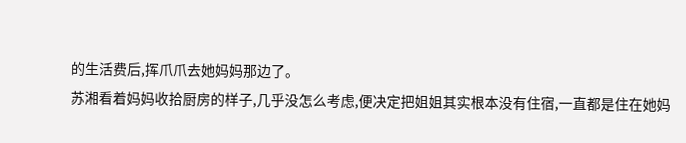的生活费后,挥爪爪去她妈妈那边了。
苏湘看着妈妈收拾厨房的样子,几乎没怎么考虑,便决定把姐姐其实根本没有住宿,一直都是住在她妈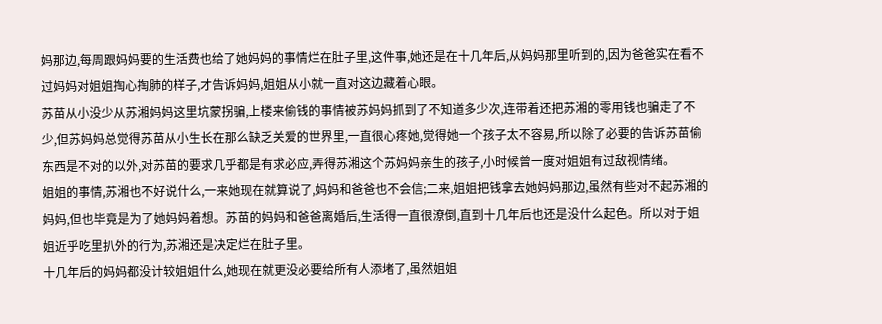妈那边,每周跟妈妈要的生活费也给了她妈妈的事情烂在肚子里,这件事,她还是在十几年后,从妈妈那里听到的,因为爸爸实在看不过妈妈对姐姐掏心掏肺的样子,才告诉妈妈,姐姐从小就一直对这边藏着心眼。
苏苗从小没少从苏湘妈妈这里坑蒙拐骗,上楼来偷钱的事情被苏妈妈抓到了不知道多少次,连带着还把苏湘的零用钱也骗走了不少,但苏妈妈总觉得苏苗从小生长在那么缺乏关爱的世界里,一直很心疼她,觉得她一个孩子太不容易,所以除了必要的告诉苏苗偷东西是不对的以外,对苏苗的要求几乎都是有求必应,弄得苏湘这个苏妈妈亲生的孩子,小时候曾一度对姐姐有过敌视情绪。
姐姐的事情,苏湘也不好说什么,一来她现在就算说了,妈妈和爸爸也不会信;二来,姐姐把钱拿去她妈妈那边,虽然有些对不起苏湘的妈妈,但也毕竟是为了她妈妈着想。苏苗的妈妈和爸爸离婚后,生活得一直很潦倒,直到十几年后也还是没什么起色。所以对于姐姐近乎吃里扒外的行为,苏湘还是决定烂在肚子里。
十几年后的妈妈都没计较姐姐什么,她现在就更没必要给所有人添堵了,虽然姐姐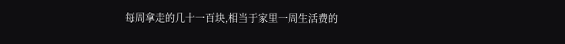每周拿走的几十一百块,相当于家里一周生活费的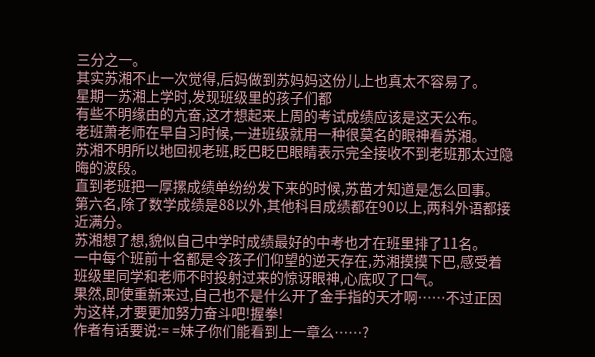三分之一。
其实苏湘不止一次觉得,后妈做到苏妈妈这份儿上也真太不容易了。
星期一苏湘上学时,发现班级里的孩子们都
有些不明缘由的亢奋,这才想起来上周的考试成绩应该是这天公布。
老班萧老师在早自习时候,一进班级就用一种很莫名的眼神看苏湘。
苏湘不明所以地回视老班,眨巴眨巴眼睛表示完全接收不到老班那太过隐晦的波段。
直到老班把一厚摞成绩单纷纷发下来的时候,苏苗才知道是怎么回事。
第六名,除了数学成绩是88以外,其他科目成绩都在90以上,两科外语都接近满分。
苏湘想了想,貌似自己中学时成绩最好的中考也才在班里排了11名。
一中每个班前十名都是令孩子们仰望的逆天存在,苏湘摸摸下巴,感受着班级里同学和老师不时投射过来的惊讶眼神,心底叹了口气。
果然,即使重新来过,自己也不是什么开了金手指的天才啊……不过正因为这样,才要更加努力奋斗吧!握拳!
作者有话要说:= =妹子你们能看到上一章么……?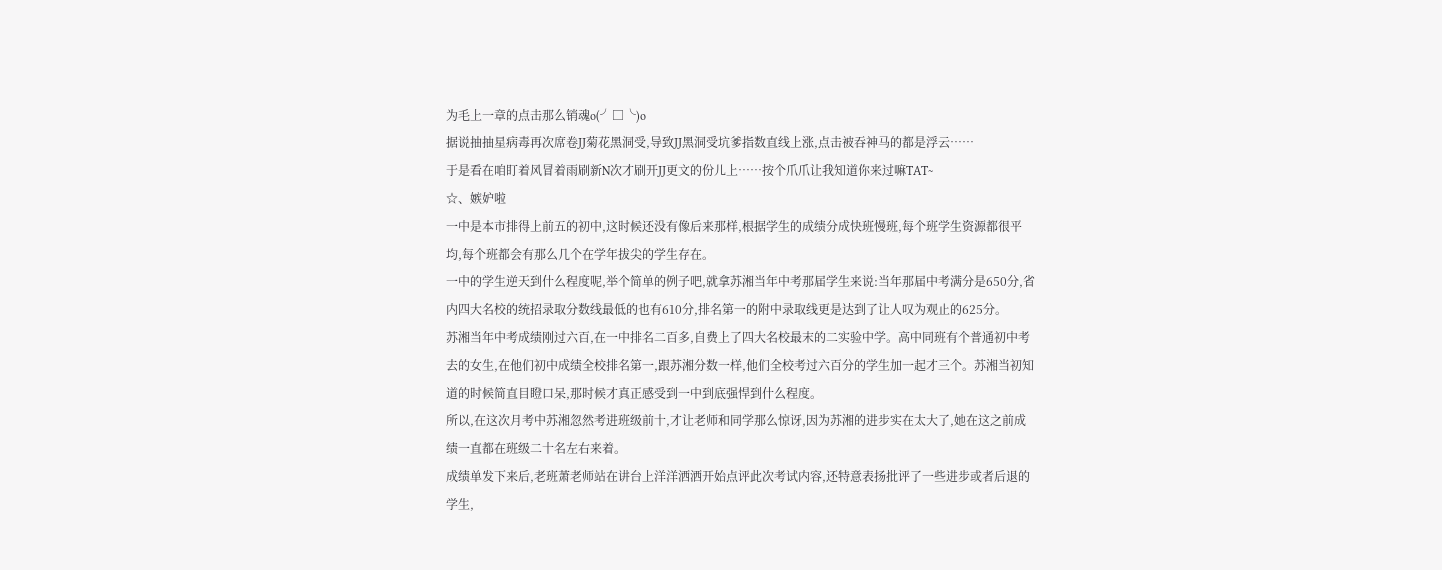为毛上一章的点击那么销魂o(╯□╰)o
据说抽抽星病毒再次席卷JJ菊花黑洞受,导致JJ黑洞受坑爹指数直线上涨,点击被吞神马的都是浮云……
于是看在咱盯着风冒着雨刷新N次才刷开JJ更文的份儿上……按个爪爪让我知道你来过嘛TAT~
☆、嫉妒啦
一中是本市排得上前五的初中,这时候还没有像后来那样,根据学生的成绩分成快班慢班,每个班学生资源都很平均,每个班都会有那么几个在学年拔尖的学生存在。
一中的学生逆天到什么程度呢,举个简单的例子吧,就拿苏湘当年中考那届学生来说:当年那届中考满分是650分,省内四大名校的统招录取分数线最低的也有610分,排名第一的附中录取线更是达到了让人叹为观止的625分。
苏湘当年中考成绩刚过六百,在一中排名二百多,自费上了四大名校最末的二实验中学。高中同班有个普通初中考去的女生,在他们初中成绩全校排名第一,跟苏湘分数一样,他们全校考过六百分的学生加一起才三个。苏湘当初知道的时候简直目瞪口呆,那时候才真正感受到一中到底强悍到什么程度。
所以,在这次月考中苏湘忽然考进班级前十,才让老师和同学那么惊讶,因为苏湘的进步实在太大了,她在这之前成绩一直都在班级二十名左右来着。
成绩单发下来后,老班萧老师站在讲台上洋洋洒洒开始点评此次考试内容,还特意表扬批评了一些进步或者后退的学生,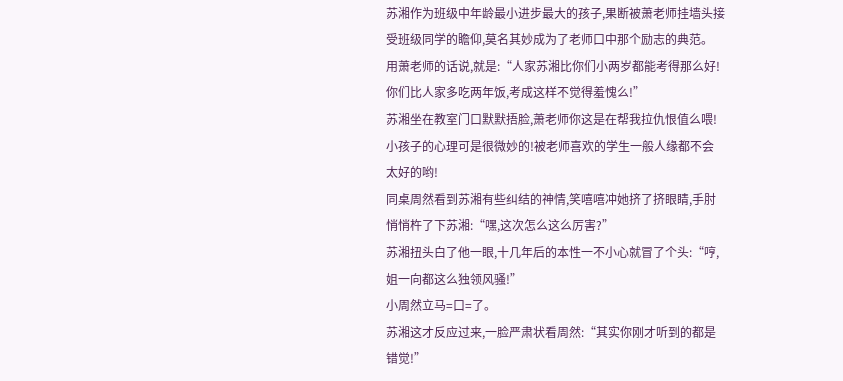苏湘作为班级中年龄最小进步最大的孩子,果断被萧老师挂墙头接受班级同学的瞻仰,莫名其妙成为了老师口中那个励志的典范。
用萧老师的话说,就是:“人家苏湘比你们小两岁都能考得那么好!你们比人家多吃两年饭,考成这样不觉得羞愧么!”
苏湘坐在教室门口默默捂脸,萧老师你这是在帮我拉仇恨值么喂!小孩子的心理可是很微妙的!被老师喜欢的学生一般人缘都不会太好的哟!
同桌周然看到苏湘有些纠结的神情,笑嘻嘻冲她挤了挤眼睛,手肘悄悄杵了下苏湘:“嘿,这次怎么这么厉害?”
苏湘扭头白了他一眼,十几年后的本性一不小心就冒了个头:“哼,姐一向都这么独领风骚!”
小周然立马=口=了。
苏湘这才反应过来,一脸严肃状看周然:“其实你刚才听到的都是错觉!”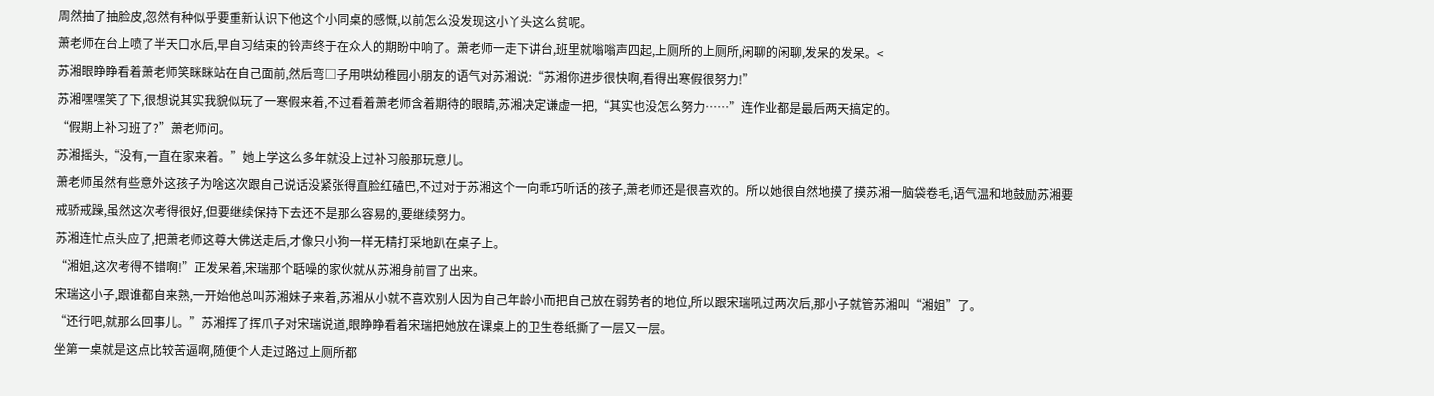周然抽了抽脸皮,忽然有种似乎要重新认识下他这个小同桌的感慨,以前怎么没发现这小丫头这么贫呢。
萧老师在台上喷了半天口水后,早自习结束的铃声终于在众人的期盼中响了。萧老师一走下讲台,班里就嗡嗡声四起,上厕所的上厕所,闲聊的闲聊,发呆的发呆。<
苏湘眼睁睁看着萧老师笑眯眯站在自己面前,然后弯□子用哄幼稚园小朋友的语气对苏湘说:“苏湘你进步很快啊,看得出寒假很努力!”
苏湘嘿嘿笑了下,很想说其实我貌似玩了一寒假来着,不过看着萧老师含着期待的眼睛,苏湘决定谦虚一把,“其实也没怎么努力……”连作业都是最后两天搞定的。
“假期上补习班了?”萧老师问。
苏湘摇头,“没有,一直在家来着。”她上学这么多年就没上过补习般那玩意儿。
萧老师虽然有些意外这孩子为啥这次跟自己说话没紧张得直脸红磕巴,不过对于苏湘这个一向乖巧听话的孩子,萧老师还是很喜欢的。所以她很自然地摸了摸苏湘一脑袋卷毛,语气温和地鼓励苏湘要戒骄戒躁,虽然这次考得很好,但要继续保持下去还不是那么容易的,要继续努力。
苏湘连忙点头应了,把萧老师这尊大佛送走后,才像只小狗一样无精打采地趴在桌子上。
“湘姐,这次考得不错啊!”正发呆着,宋瑞那个聒噪的家伙就从苏湘身前冒了出来。
宋瑞这小子,跟谁都自来熟,一开始他总叫苏湘妹子来着,苏湘从小就不喜欢别人因为自己年龄小而把自己放在弱势者的地位,所以跟宋瑞吼过两次后,那小子就管苏湘叫“湘姐”了。
“还行吧,就那么回事儿。”苏湘挥了挥爪子对宋瑞说道,眼睁睁看着宋瑞把她放在课桌上的卫生卷纸撕了一层又一层。
坐第一桌就是这点比较苦逼啊,随便个人走过路过上厕所都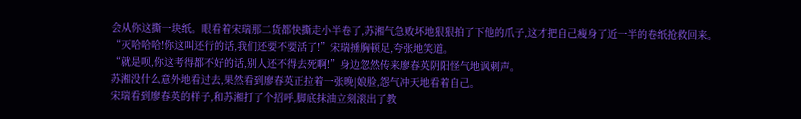会从你这撕一块纸。眼看着宋瑞那二货都快撕走小半卷了,苏湘气急败坏地狠狠拍了下他的爪子,这才把自己瘦身了近一半的卷纸抢救回来。
“灭哈哈哈!你这叫还行的话,我们还要不要活了!”宋瑞捶胸顿足,夸张地笑道。
“就是呗,你这考得都不好的话,别人还不得去死啊!”身边忽然传来廖春英阴阳怪气地讽刺声。
苏湘没什么意外地看过去,果然看到廖春英正拉着一张晚|娘脸,怨气冲天地看着自己。
宋瑞看到廖春英的样子,和苏湘打了个招呼,脚底抹油立刻滚出了教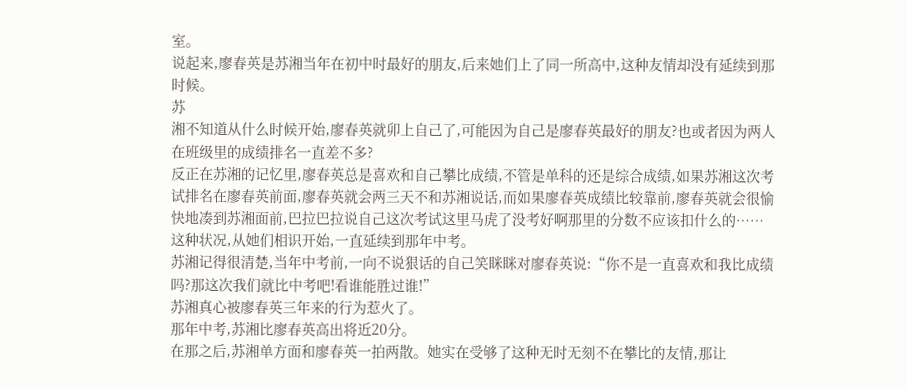室。
说起来,廖春英是苏湘当年在初中时最好的朋友,后来她们上了同一所高中,这种友情却没有延续到那时候。
苏
湘不知道从什么时候开始,廖春英就卯上自己了,可能因为自己是廖春英最好的朋友?也或者因为两人在班级里的成绩排名一直差不多?
反正在苏湘的记忆里,廖春英总是喜欢和自己攀比成绩,不管是单科的还是综合成绩,如果苏湘这次考试排名在廖春英前面,廖春英就会两三天不和苏湘说话,而如果廖春英成绩比较靠前,廖春英就会很愉快地凑到苏湘面前,巴拉巴拉说自己这次考试这里马虎了没考好啊那里的分数不应该扣什么的……
这种状况,从她们相识开始,一直延续到那年中考。
苏湘记得很清楚,当年中考前,一向不说狠话的自己笑眯眯对廖春英说:“你不是一直喜欢和我比成绩吗?那这次我们就比中考吧!看谁能胜过谁!”
苏湘真心被廖春英三年来的行为惹火了。
那年中考,苏湘比廖春英高出将近20分。
在那之后,苏湘单方面和廖春英一拍两散。她实在受够了这种无时无刻不在攀比的友情,那让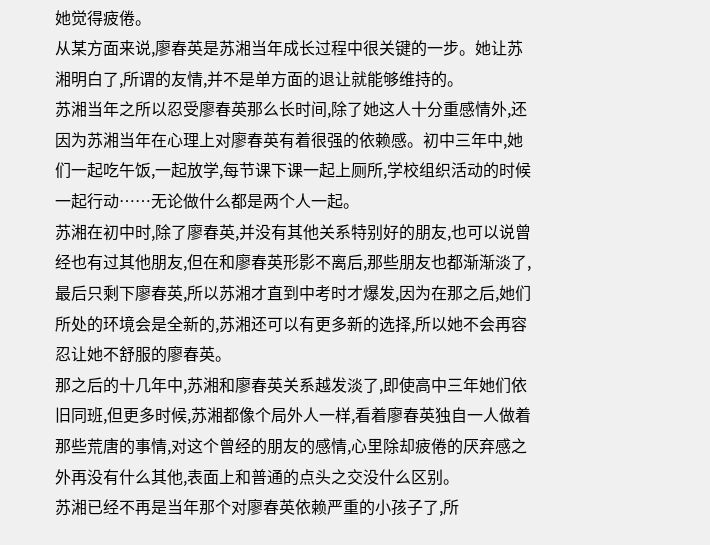她觉得疲倦。
从某方面来说,廖春英是苏湘当年成长过程中很关键的一步。她让苏湘明白了,所谓的友情,并不是单方面的退让就能够维持的。
苏湘当年之所以忍受廖春英那么长时间,除了她这人十分重感情外,还因为苏湘当年在心理上对廖春英有着很强的依赖感。初中三年中,她们一起吃午饭,一起放学,每节课下课一起上厕所,学校组织活动的时候一起行动……无论做什么都是两个人一起。
苏湘在初中时,除了廖春英,并没有其他关系特别好的朋友,也可以说曾经也有过其他朋友,但在和廖春英形影不离后,那些朋友也都渐渐淡了,最后只剩下廖春英,所以苏湘才直到中考时才爆发,因为在那之后,她们所处的环境会是全新的,苏湘还可以有更多新的选择,所以她不会再容忍让她不舒服的廖春英。
那之后的十几年中,苏湘和廖春英关系越发淡了,即使高中三年她们依旧同班,但更多时候,苏湘都像个局外人一样,看着廖春英独自一人做着那些荒唐的事情,对这个曾经的朋友的感情,心里除却疲倦的厌弃感之外再没有什么其他,表面上和普通的点头之交没什么区别。
苏湘已经不再是当年那个对廖春英依赖严重的小孩子了,所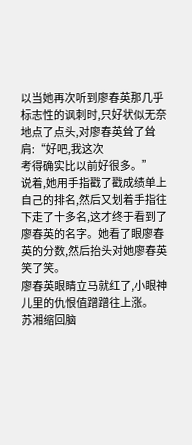以当她再次听到廖春英那几乎标志性的讽刺时,只好状似无奈地点了点头,对廖春英耸了耸肩:“好吧,我这次
考得确实比以前好很多。”
说着,她用手指戳了戳成绩单上自己的排名,然后又划着手指往下走了十多名,这才终于看到了廖春英的名字。她看了眼廖春英的分数,然后抬头对她廖春英笑了笑。
廖春英眼睛立马就红了,小眼神儿里的仇恨值蹭蹭往上涨。
苏湘缩回脑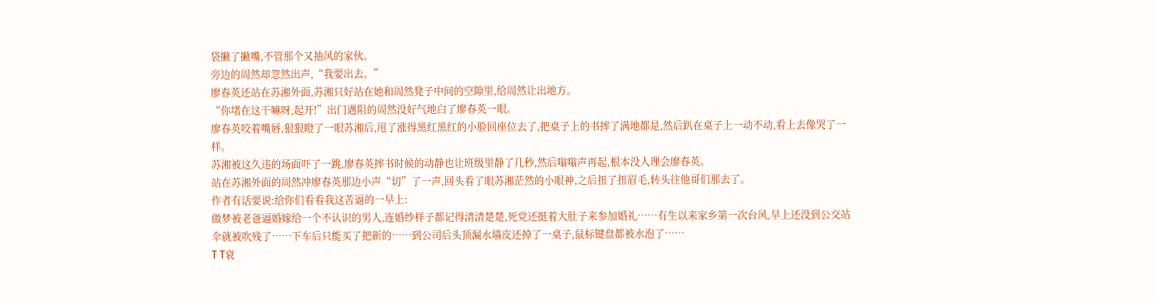袋撇了撇嘴,不管那个又抽风的家伙。
旁边的周然却忽然出声,“我要出去。”
廖春英还站在苏湘外面,苏湘只好站在她和周然凳子中间的空隙里,给周然让出地方。
“你堵在这干嘛呀,起开!”出门遇阻的周然没好气地白了廖春英一眼。
廖春英咬着嘴唇,狠狠瞪了一眼苏湘后,甩了涨得黑红黑红的小脸回座位去了,把桌子上的书摔了满地都是,然后趴在桌子上一动不动,看上去像哭了一样。
苏湘被这久违的场面吓了一跳,廖春英摔书时候的动静也让班级里静了几秒,然后嗡嗡声再起,根本没人理会廖春英。
站在苏湘外面的周然冲廖春英那边小声“切”了一声,回头看了眼苏湘茫然的小眼神,之后扭了扭眉毛,转头往他哥们那去了。
作者有话要说:给你们看看我这苦逼的一早上:
做梦被老爸逼婚嫁给一个不认识的男人,连婚纱样子都记得清清楚楚,死党还挺着大肚子来参加婚礼……有生以来家乡第一次台风,早上还没到公交站伞就被吹残了……下车后只能买了把新的……到公司后头顶漏水墙皮还掉了一桌子,鼠标键盘都被水泡了……
T T衰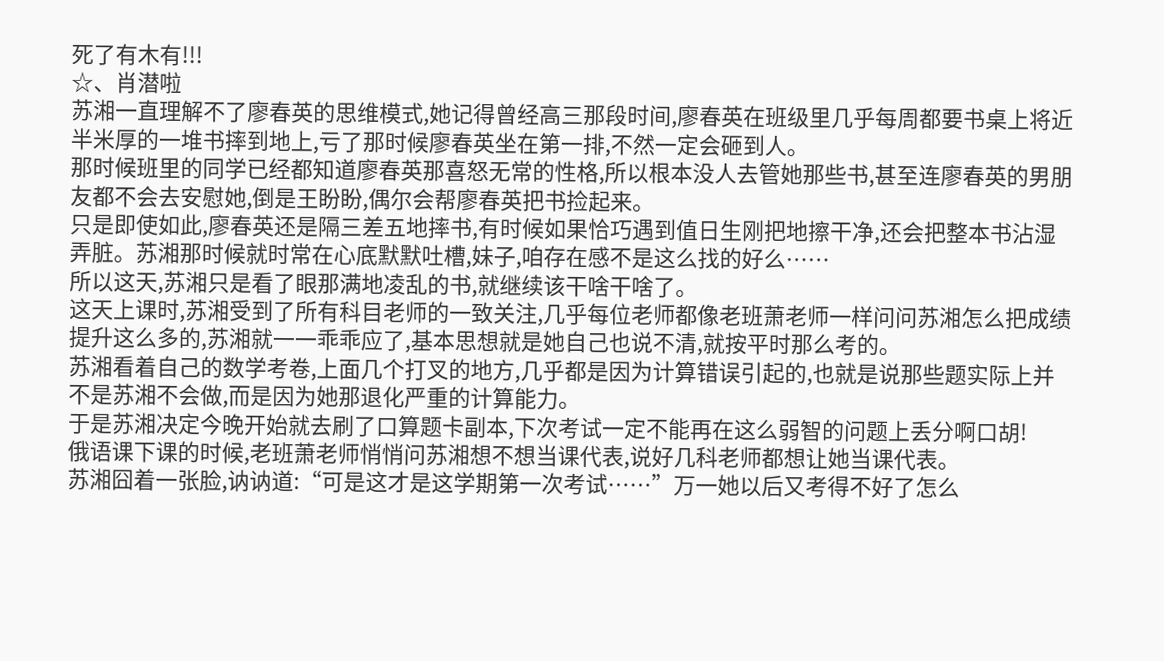死了有木有!!!
☆、肖潜啦
苏湘一直理解不了廖春英的思维模式,她记得曾经高三那段时间,廖春英在班级里几乎每周都要书桌上将近半米厚的一堆书摔到地上,亏了那时候廖春英坐在第一排,不然一定会砸到人。
那时候班里的同学已经都知道廖春英那喜怒无常的性格,所以根本没人去管她那些书,甚至连廖春英的男朋友都不会去安慰她,倒是王盼盼,偶尔会帮廖春英把书捡起来。
只是即使如此,廖春英还是隔三差五地摔书,有时候如果恰巧遇到值日生刚把地擦干净,还会把整本书沾湿弄脏。苏湘那时候就时常在心底默默吐槽,妹子,咱存在感不是这么找的好么……
所以这天,苏湘只是看了眼那满地凌乱的书,就继续该干啥干啥了。
这天上课时,苏湘受到了所有科目老师的一致关注,几乎每位老师都像老班萧老师一样问问苏湘怎么把成绩提升这么多的,苏湘就一一乖乖应了,基本思想就是她自己也说不清,就按平时那么考的。
苏湘看着自己的数学考卷,上面几个打叉的地方,几乎都是因为计算错误引起的,也就是说那些题实际上并不是苏湘不会做,而是因为她那退化严重的计算能力。
于是苏湘决定今晚开始就去刷了口算题卡副本,下次考试一定不能再在这么弱智的问题上丢分啊口胡!
俄语课下课的时候,老班萧老师悄悄问苏湘想不想当课代表,说好几科老师都想让她当课代表。
苏湘囧着一张脸,讷讷道:“可是这才是这学期第一次考试……”万一她以后又考得不好了怎么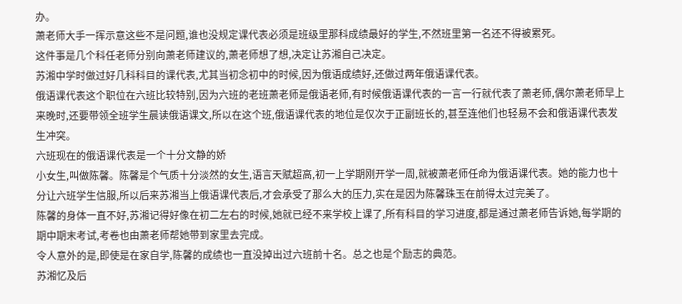办。
萧老师大手一挥示意这些不是问题,谁也没规定课代表必须是班级里那科成绩最好的学生,不然班里第一名还不得被累死。
这件事是几个科任老师分别向萧老师建议的,萧老师想了想,决定让苏湘自己决定。
苏湘中学时做过好几科科目的课代表,尤其当初念初中的时候,因为俄语成绩好,还做过两年俄语课代表。
俄语课代表这个职位在六班比较特别,因为六班的老班萧老师是俄语老师,有时候俄语课代表的一言一行就代表了萧老师,偶尔萧老师早上来晚时,还要带领全班学生晨读俄语课文,所以在这个班,俄语课代表的地位是仅次于正副班长的,甚至连他们也轻易不会和俄语课代表发生冲突。
六班现在的俄语课代表是一个十分文静的娇
小女生,叫做陈馨。陈馨是个气质十分淡然的女生,语言天赋超高,初一上学期刚开学一周,就被萧老师任命为俄语课代表。她的能力也十分让六班学生信服,所以后来苏湘当上俄语课代表后,才会承受了那么大的压力,实在是因为陈馨珠玉在前得太过完美了。
陈馨的身体一直不好,苏湘记得好像在初二左右的时候,她就已经不来学校上课了,所有科目的学习进度,都是通过萧老师告诉她,每学期的期中期末考试,考卷也由萧老师帮她带到家里去完成。
令人意外的是,即使是在家自学,陈馨的成绩也一直没掉出过六班前十名。总之也是个励志的典范。
苏湘忆及后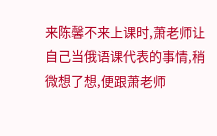来陈馨不来上课时,萧老师让自己当俄语课代表的事情,稍微想了想,便跟萧老师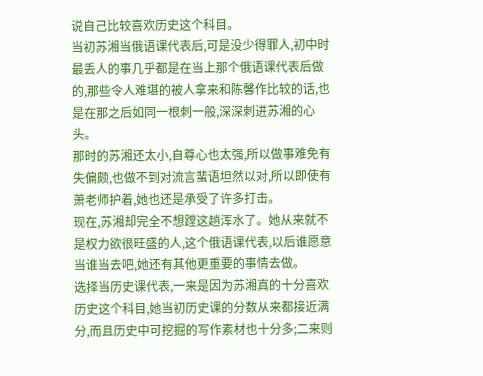说自己比较喜欢历史这个科目。
当初苏湘当俄语课代表后,可是没少得罪人,初中时最丢人的事几乎都是在当上那个俄语课代表后做的,那些令人难堪的被人拿来和陈馨作比较的话,也是在那之后如同一根刺一般,深深刺进苏湘的心头。
那时的苏湘还太小,自尊心也太强,所以做事难免有失偏颇,也做不到对流言蜚语坦然以对,所以即使有萧老师护着,她也还是承受了许多打击。
现在,苏湘却完全不想蹚这趟浑水了。她从来就不是权力欲很旺盛的人,这个俄语课代表,以后谁愿意当谁当去吧,她还有其他更重要的事情去做。
选择当历史课代表,一来是因为苏湘真的十分喜欢历史这个科目,她当初历史课的分数从来都接近满分,而且历史中可挖掘的写作素材也十分多;二来则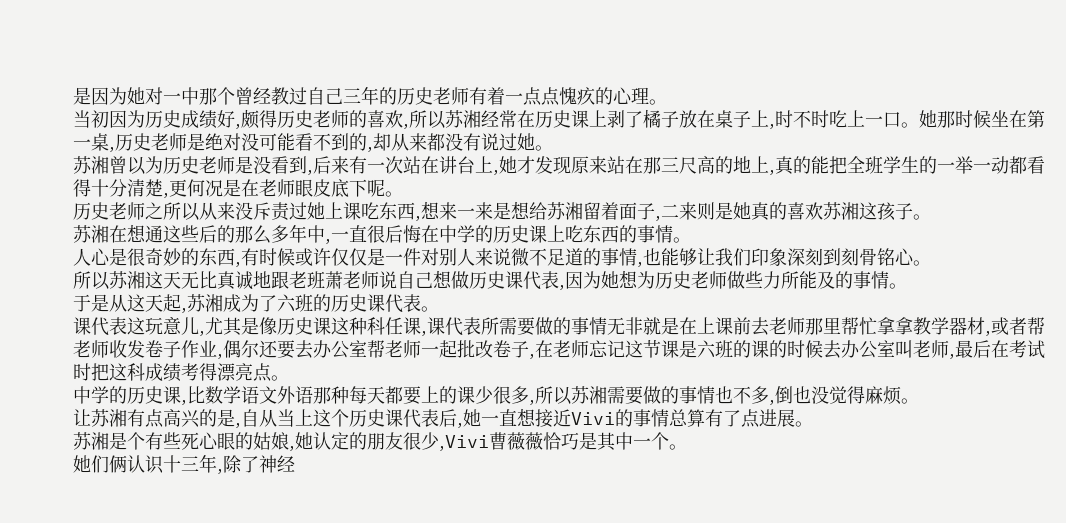是因为她对一中那个曾经教过自己三年的历史老师有着一点点愧疚的心理。
当初因为历史成绩好,颇得历史老师的喜欢,所以苏湘经常在历史课上剥了橘子放在桌子上,时不时吃上一口。她那时候坐在第一桌,历史老师是绝对没可能看不到的,却从来都没有说过她。
苏湘曾以为历史老师是没看到,后来有一次站在讲台上,她才发现原来站在那三尺高的地上,真的能把全班学生的一举一动都看得十分清楚,更何况是在老师眼皮底下呢。
历史老师之所以从来没斥责过她上课吃东西,想来一来是想给苏湘留着面子,二来则是她真的喜欢苏湘这孩子。
苏湘在想通这些后的那么多年中,一直很后悔在中学的历史课上吃东西的事情。
人心是很奇妙的东西,有时候或许仅仅是一件对别人来说微不足道的事情,也能够让我们印象深刻到刻骨铭心。
所以苏湘这天无比真诚地跟老班萧老师说自己想做历史课代表,因为她想为历史老师做些力所能及的事情。
于是从这天起,苏湘成为了六班的历史课代表。
课代表这玩意儿,尤其是像历史课这种科任课,课代表所需要做的事情无非就是在上课前去老师那里帮忙拿拿教学器材,或者帮老师收发卷子作业,偶尔还要去办公室帮老师一起批改卷子,在老师忘记这节课是六班的课的时候去办公室叫老师,最后在考试时把这科成绩考得漂亮点。
中学的历史课,比数学语文外语那种每天都要上的课少很多,所以苏湘需要做的事情也不多,倒也没觉得麻烦。
让苏湘有点高兴的是,自从当上这个历史课代表后,她一直想接近Vivi的事情总算有了点进展。
苏湘是个有些死心眼的姑娘,她认定的朋友很少,Vivi曹薇薇恰巧是其中一个。
她们俩认识十三年,除了神经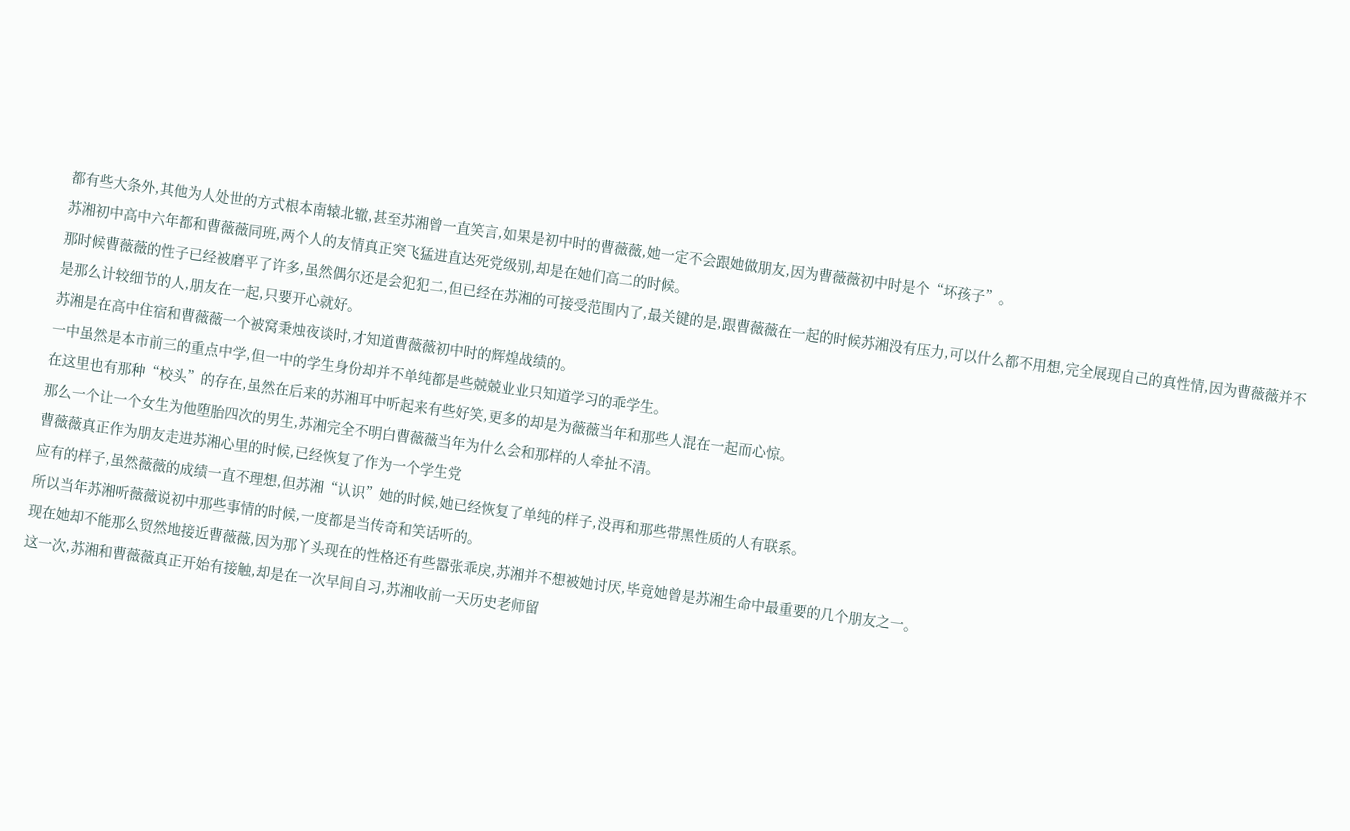都有些大条外,其他为人处世的方式根本南辕北辙,甚至苏湘曾一直笑言,如果是初中时的曹薇薇,她一定不会跟她做朋友,因为曹薇薇初中时是个“坏孩子”。
苏湘初中高中六年都和曹薇薇同班,两个人的友情真正突飞猛进直达死党级别,却是在她们高二的时候。
那时候曹薇薇的性子已经被磨平了许多,虽然偶尔还是会犯犯二,但已经在苏湘的可接受范围内了,最关键的是,跟曹薇薇在一起的时候苏湘没有压力,可以什么都不用想,完全展现自己的真性情,因为曹薇薇并不是那么计较细节的人,朋友在一起,只要开心就好。
苏湘是在高中住宿和曹薇薇一个被窝秉烛夜谈时,才知道曹薇薇初中时的辉煌战绩的。
一中虽然是本市前三的重点中学,但一中的学生身份却并不单纯都是些兢兢业业只知道学习的乖学生。
在这里也有那种“校头”的存在,虽然在后来的苏湘耳中听起来有些好笑,更多的却是为薇薇当年和那些人混在一起而心惊。
那么一个让一个女生为他堕胎四次的男生,苏湘完全不明白曹薇薇当年为什么会和那样的人牵扯不清。
曹薇薇真正作为朋友走进苏湘心里的时候,已经恢复了作为一个学生党
应有的样子,虽然薇薇的成绩一直不理想,但苏湘“认识”她的时候,她已经恢复了单纯的样子,没再和那些带黑性质的人有联系。
所以当年苏湘听薇薇说初中那些事情的时候,一度都是当传奇和笑话听的。
现在她却不能那么贸然地接近曹薇薇,因为那丫头现在的性格还有些嚣张乖戾,苏湘并不想被她讨厌,毕竟她曾是苏湘生命中最重要的几个朋友之一。
这一次,苏湘和曹薇薇真正开始有接触,却是在一次早间自习,苏湘收前一天历史老师留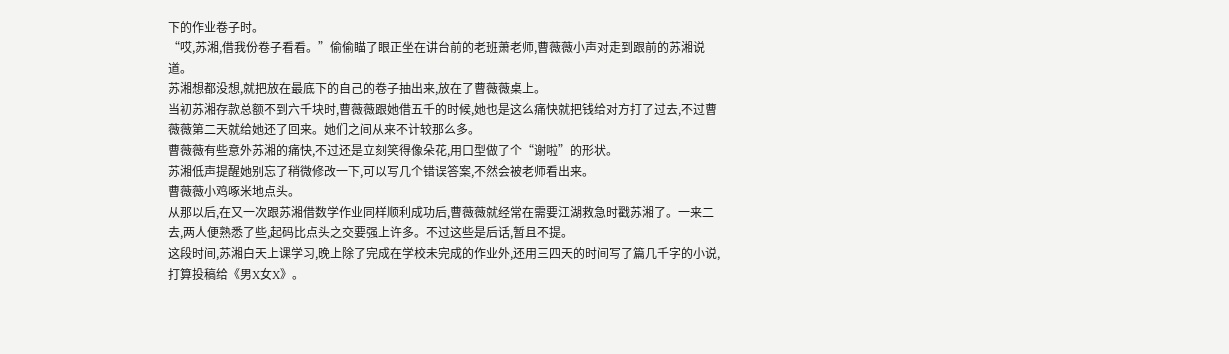下的作业卷子时。
“哎,苏湘,借我份卷子看看。”偷偷瞄了眼正坐在讲台前的老班萧老师,曹薇薇小声对走到跟前的苏湘说道。
苏湘想都没想,就把放在最底下的自己的卷子抽出来,放在了曹薇薇桌上。
当初苏湘存款总额不到六千块时,曹薇薇跟她借五千的时候,她也是这么痛快就把钱给对方打了过去,不过曹薇薇第二天就给她还了回来。她们之间从来不计较那么多。
曹薇薇有些意外苏湘的痛快,不过还是立刻笑得像朵花,用口型做了个“谢啦”的形状。
苏湘低声提醒她别忘了稍微修改一下,可以写几个错误答案,不然会被老师看出来。
曹薇薇小鸡啄米地点头。
从那以后,在又一次跟苏湘借数学作业同样顺利成功后,曹薇薇就经常在需要江湖救急时戳苏湘了。一来二去,两人便熟悉了些,起码比点头之交要强上许多。不过这些是后话,暂且不提。
这段时间,苏湘白天上课学习,晚上除了完成在学校未完成的作业外,还用三四天的时间写了篇几千字的小说,打算投稿给《男X女X》。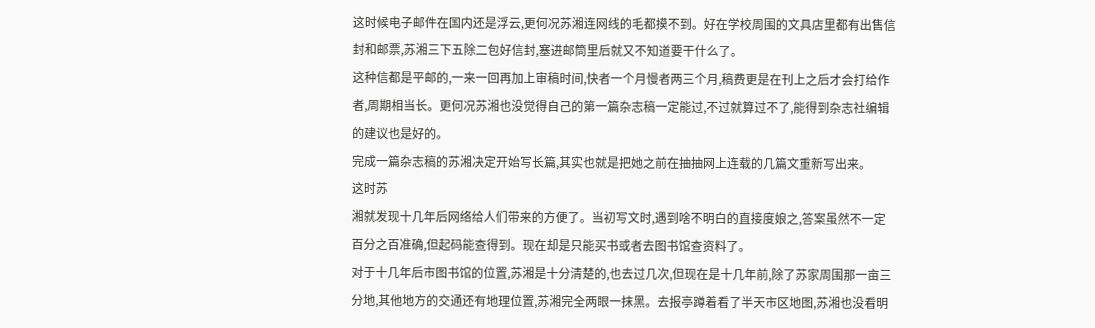这时候电子邮件在国内还是浮云,更何况苏湘连网线的毛都摸不到。好在学校周围的文具店里都有出售信封和邮票,苏湘三下五除二包好信封,塞进邮筒里后就又不知道要干什么了。
这种信都是平邮的,一来一回再加上审稿时间,快者一个月慢者两三个月,稿费更是在刊上之后才会打给作者,周期相当长。更何况苏湘也没觉得自己的第一篇杂志稿一定能过,不过就算过不了,能得到杂志社编辑的建议也是好的。
完成一篇杂志稿的苏湘决定开始写长篇,其实也就是把她之前在抽抽网上连载的几篇文重新写出来。
这时苏
湘就发现十几年后网络给人们带来的方便了。当初写文时,遇到啥不明白的直接度娘之,答案虽然不一定百分之百准确,但起码能查得到。现在却是只能买书或者去图书馆查资料了。
对于十几年后市图书馆的位置,苏湘是十分清楚的,也去过几次,但现在是十几年前,除了苏家周围那一亩三分地,其他地方的交通还有地理位置,苏湘完全两眼一抹黑。去报亭蹲着看了半天市区地图,苏湘也没看明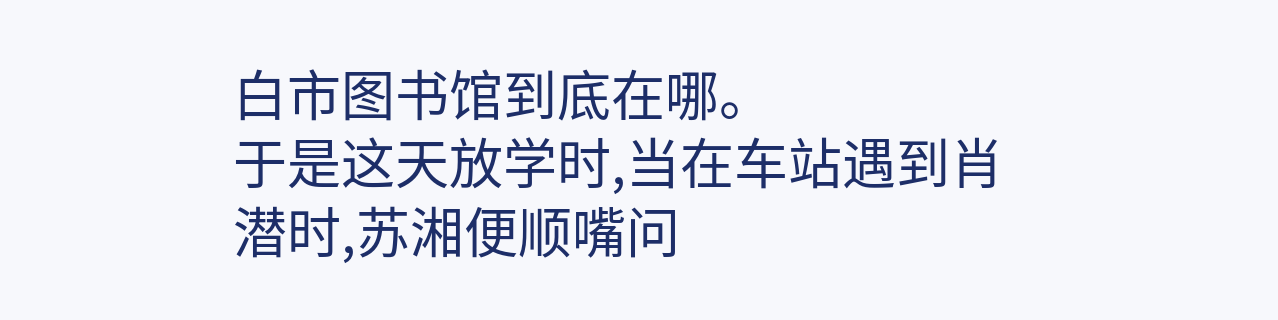白市图书馆到底在哪。
于是这天放学时,当在车站遇到肖潜时,苏湘便顺嘴问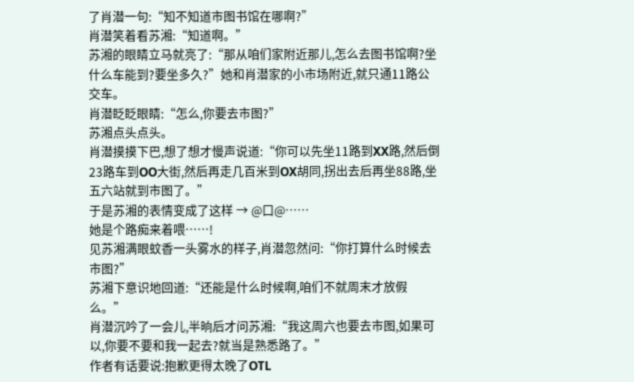了肖潜一句:“知不知道市图书馆在哪啊?”
肖潜笑着看苏湘:“知道啊。”
苏湘的眼睛立马就亮了:“那从咱们家附近那儿,怎么去图书馆啊?坐什么车能到?要坐多久?”她和肖潜家的小市场附近,就只通11路公交车。
肖潜眨眨眼睛:“怎么,你要去市图?”
苏湘点头点头。
肖潜摸摸下巴,想了想才慢声说道:“你可以先坐11路到XX路,然后倒23路车到OO大街,然后再走几百米到OX胡同,拐出去后再坐88路,坐五六站就到市图了。”
于是苏湘的表情变成了这样 → @口@……
她是个路痴来着喂……!
见苏湘满眼蚊香一头雾水的样子,肖潜忽然问:“你打算什么时候去市图?”
苏湘下意识地回道:“还能是什么时候啊,咱们不就周末才放假么。”
肖潜沉吟了一会儿,半晌后才问苏湘:“我这周六也要去市图,如果可以,你要不要和我一起去?就当是熟悉路了。”
作者有话要说:抱歉更得太晚了OTL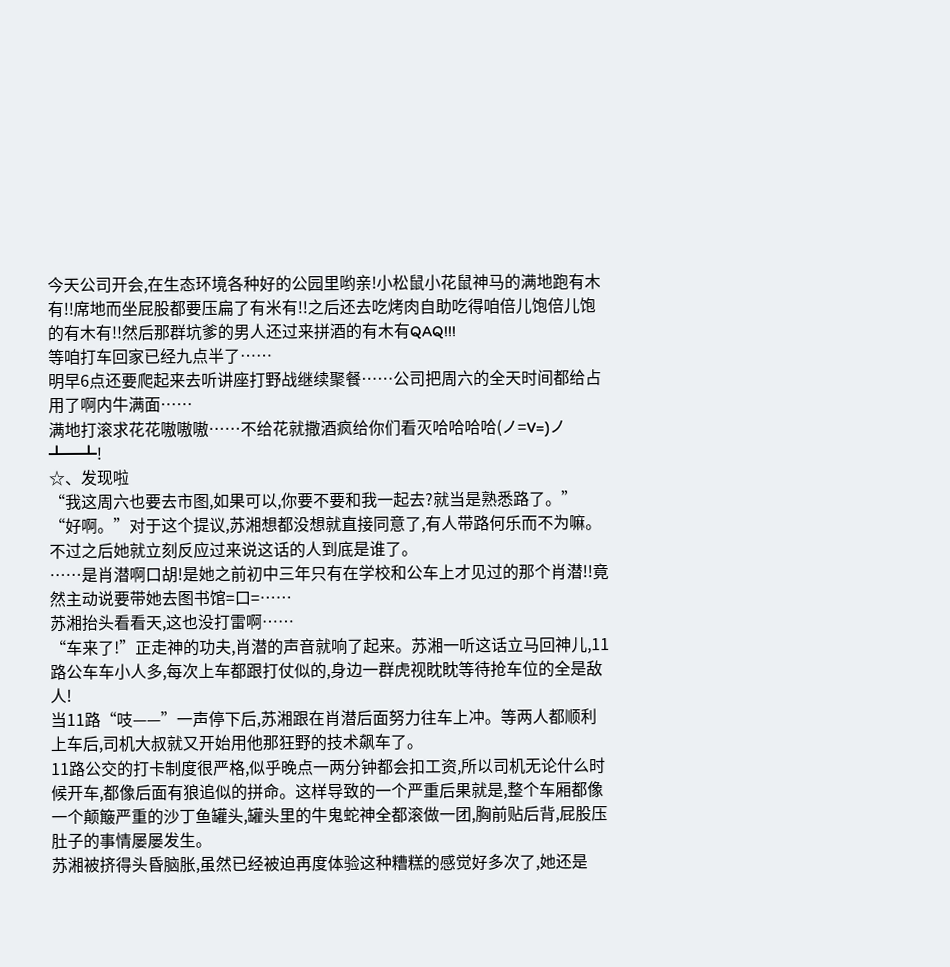今天公司开会,在生态环境各种好的公园里哟亲!小松鼠小花鼠神马的满地跑有木有!!席地而坐屁股都要压扁了有米有!!之后还去吃烤肉自助吃得咱倍儿饱倍儿饱的有木有!!然后那群坑爹的男人还过来拼酒的有木有QAQ!!!
等咱打车回家已经九点半了……
明早6点还要爬起来去听讲座打野战继续聚餐……公司把周六的全天时间都给占用了啊内牛满面……
满地打滚求花花嗷嗷嗷……不给花就撒酒疯给你们看灭哈哈哈哈(ノ=V=)ノ┻━┻!
☆、发现啦
“我这周六也要去市图,如果可以,你要不要和我一起去?就当是熟悉路了。”
“好啊。”对于这个提议,苏湘想都没想就直接同意了,有人带路何乐而不为嘛。
不过之后她就立刻反应过来说这话的人到底是谁了。
……是肖潜啊口胡!是她之前初中三年只有在学校和公车上才见过的那个肖潜!!竟然主动说要带她去图书馆=口=……
苏湘抬头看看天,这也没打雷啊……
“车来了!”正走神的功夫,肖潜的声音就响了起来。苏湘一听这话立马回神儿,11路公车车小人多,每次上车都跟打仗似的,身边一群虎视眈眈等待抢车位的全是敌人!
当11路“吱——”一声停下后,苏湘跟在肖潜后面努力往车上冲。等两人都顺利上车后,司机大叔就又开始用他那狂野的技术飙车了。
11路公交的打卡制度很严格,似乎晚点一两分钟都会扣工资,所以司机无论什么时候开车,都像后面有狼追似的拼命。这样导致的一个严重后果就是,整个车厢都像一个颠簸严重的沙丁鱼罐头,罐头里的牛鬼蛇神全都滚做一团,胸前贴后背,屁股压肚子的事情屡屡发生。
苏湘被挤得头昏脑胀,虽然已经被迫再度体验这种糟糕的感觉好多次了,她还是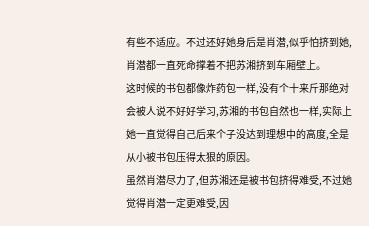有些不适应。不过还好她身后是肖潜,似乎怕挤到她,肖潜都一直死命撑着不把苏湘挤到车厢壁上。
这时候的书包都像炸药包一样,没有个十来斤那绝对会被人说不好好学习,苏湘的书包自然也一样,实际上她一直觉得自己后来个子没达到理想中的高度,全是从小被书包压得太狠的原因。
虽然肖潜尽力了,但苏湘还是被书包挤得难受,不过她觉得肖潜一定更难受,因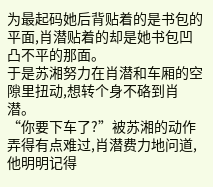为最起码她后背贴着的是书包的平面,肖潜贴着的却是她书包凹凸不平的那面。
于是苏湘努力在肖潜和车厢的空隙里扭动,想转个身不硌到肖潜。
“你要下车了?”被苏湘的动作弄得有点难过,肖潜费力地问道,他明明记得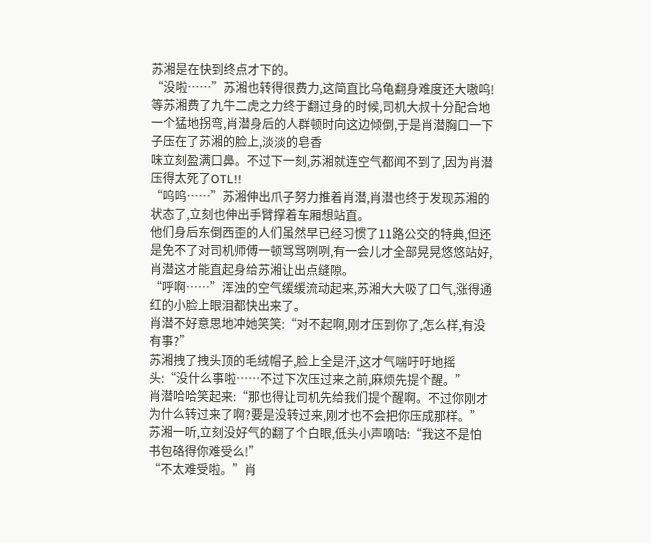苏湘是在快到终点才下的。
“没啦……”苏湘也转得很费力,这简直比乌龟翻身难度还大嗷呜!
等苏湘费了九牛二虎之力终于翻过身的时候,司机大叔十分配合地一个猛地拐弯,肖潜身后的人群顿时向这边倾倒,于是肖潜胸口一下子压在了苏湘的脸上,淡淡的皂香
味立刻盈满口鼻。不过下一刻,苏湘就连空气都闻不到了,因为肖潜压得太死了OTL!!
“呜呜……”苏湘伸出爪子努力推着肖潜,肖潜也终于发现苏湘的状态了,立刻也伸出手臂撑着车厢想站直。
他们身后东倒西歪的人们虽然早已经习惯了11路公交的特典,但还是免不了对司机师傅一顿骂骂咧咧,有一会儿才全部晃晃悠悠站好,肖潜这才能直起身给苏湘让出点缝隙。
“呼啊……”浑浊的空气缓缓流动起来,苏湘大大吸了口气,涨得通红的小脸上眼泪都快出来了。
肖潜不好意思地冲她笑笑:“对不起啊,刚才压到你了,怎么样,有没有事?”
苏湘拽了拽头顶的毛绒帽子,脸上全是汗,这才气喘吁吁地摇头:“没什么事啦……不过下次压过来之前,麻烦先提个醒。”
肖潜哈哈笑起来:“那也得让司机先给我们提个醒啊。不过你刚才为什么转过来了啊?要是没转过来,刚才也不会把你压成那样。”
苏湘一听,立刻没好气的翻了个白眼,低头小声嘀咕:“我这不是怕书包硌得你难受么!”
“不太难受啦。”肖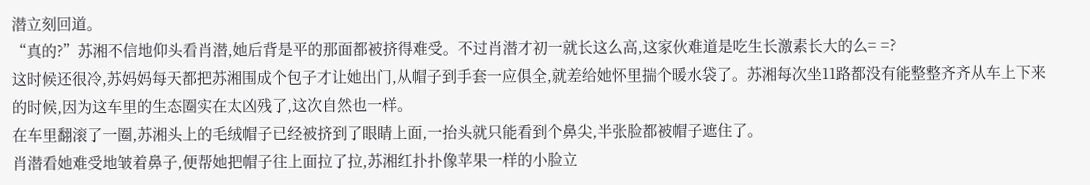潜立刻回道。
“真的?”苏湘不信地仰头看肖潜,她后背是平的那面都被挤得难受。不过肖潜才初一就长这么高,这家伙难道是吃生长激素长大的么= =?
这时候还很冷,苏妈妈每天都把苏湘围成个包子才让她出门,从帽子到手套一应俱全,就差给她怀里揣个暖水袋了。苏湘每次坐11路都没有能整整齐齐从车上下来的时候,因为这车里的生态圈实在太凶残了,这次自然也一样。
在车里翻滚了一圈,苏湘头上的毛绒帽子已经被挤到了眼睛上面,一抬头就只能看到个鼻尖,半张脸都被帽子遮住了。
肖潜看她难受地皱着鼻子,便帮她把帽子往上面拉了拉,苏湘红扑扑像苹果一样的小脸立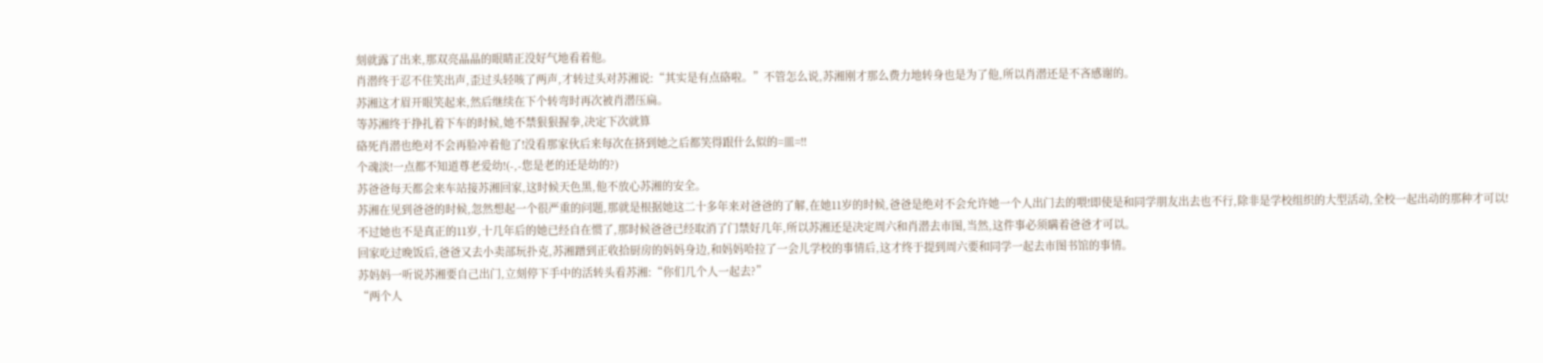刻就露了出来,那双亮晶晶的眼睛正没好气地看着他。
肖潜终于忍不住笑出声,歪过头轻咳了两声,才转过头对苏湘说:“其实是有点硌啦。”不管怎么说,苏湘刚才那么费力地转身也是为了他,所以肖潜还是不吝感谢的。
苏湘这才眉开眼笑起来,然后继续在下个转弯时再次被肖潜压扁。
等苏湘终于挣扎着下车的时候,她不禁狠狠握拳,决定下次就算
硌死肖潜也绝对不会再脸冲着他了!没看那家伙后来每次在挤到她之后都笑得跟什么似的=皿=!!
个魂淡!一点都不知道尊老爱幼!(-,-您是老的还是幼的?)
苏爸爸每天都会来车站接苏湘回家,这时候天色黑,他不放心苏湘的安全。
苏湘在见到爸爸的时候,忽然想起一个很严重的问题,那就是根据她这二十多年来对爸爸的了解,在她11岁的时候,爸爸是绝对不会允许她一个人出门去的喂!即使是和同学朋友出去也不行,除非是学校组织的大型活动,全校一起出动的那种才可以!
不过她也不是真正的11岁,十几年后的她已经自在惯了,那时候爸爸已经取消了门禁好几年,所以苏湘还是决定周六和肖潜去市图,当然,这件事必须瞒着爸爸才可以。
回家吃过晚饭后,爸爸又去小卖部玩扑克,苏湘蹭到正收拾厨房的妈妈身边,和妈妈哈拉了一会儿学校的事情后,这才终于提到周六要和同学一起去市图书馆的事情。
苏妈妈一听说苏湘要自己出门,立刻停下手中的活转头看苏湘:“你们几个人一起去?”
“两个人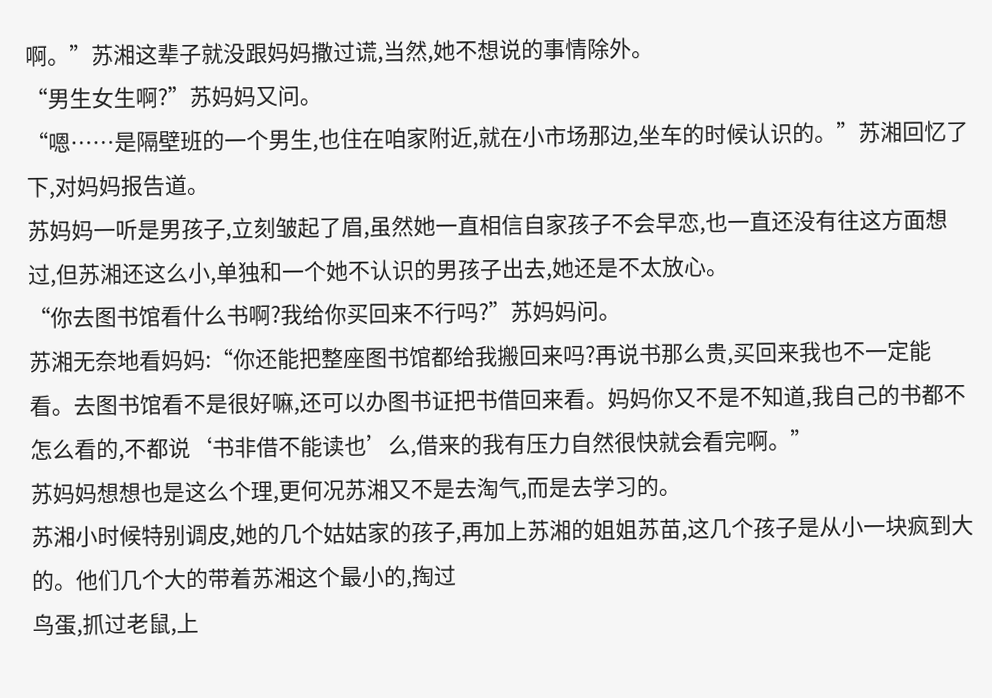啊。”苏湘这辈子就没跟妈妈撒过谎,当然,她不想说的事情除外。
“男生女生啊?”苏妈妈又问。
“嗯……是隔壁班的一个男生,也住在咱家附近,就在小市场那边,坐车的时候认识的。”苏湘回忆了下,对妈妈报告道。
苏妈妈一听是男孩子,立刻皱起了眉,虽然她一直相信自家孩子不会早恋,也一直还没有往这方面想过,但苏湘还这么小,单独和一个她不认识的男孩子出去,她还是不太放心。
“你去图书馆看什么书啊?我给你买回来不行吗?”苏妈妈问。
苏湘无奈地看妈妈:“你还能把整座图书馆都给我搬回来吗?再说书那么贵,买回来我也不一定能看。去图书馆看不是很好嘛,还可以办图书证把书借回来看。妈妈你又不是不知道,我自己的书都不怎么看的,不都说‘书非借不能读也’么,借来的我有压力自然很快就会看完啊。”
苏妈妈想想也是这么个理,更何况苏湘又不是去淘气,而是去学习的。
苏湘小时候特别调皮,她的几个姑姑家的孩子,再加上苏湘的姐姐苏苗,这几个孩子是从小一块疯到大的。他们几个大的带着苏湘这个最小的,掏过
鸟蛋,抓过老鼠,上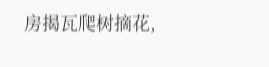房揭瓦爬树摘花,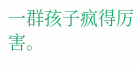一群孩子疯得厉害。